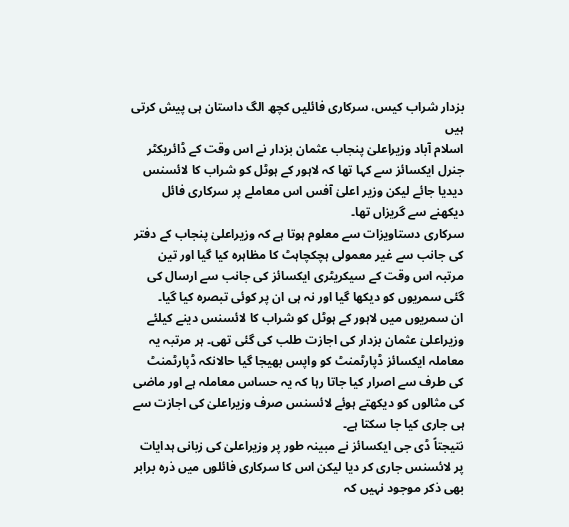بزدار شراب کیس، سرکاری فائلیں کچھ الگ داستان ہی پیش کرتی ہیں
اسلام آباد وزیراعلیٰ پنجاب عثمان بزدار نے اس وقت کے ڈائریکٹر جنرل ایکسائز سے کہا تھا کہ لاہور کے ہوٹل کو شراب کا لائسنس دیدیا جائے لیکن وزیر اعلیٰ آفس اس معاملے پر سرکاری فائل دیکھنے سے گریزاں تھا۔
سرکاری دستاویزات سے معلوم ہوتا ہے کہ وزیراعلیٰ پنجاب کے دفتر کی جانب سے غیر معمولی ہچکچاہٹ کا مظاہرہ کیا گیا اور تین مرتبہ اس وقت کے سیکریٹری ایکسائز کی جانب سے ارسال کی گئی سمریوں کو دیکھا گیا اور نہ ہی ان پر کوئی تبصرہ کیا گیا۔
ان سمریوں میں لاہور کے ہوٹل کو شراب کا لائسنس دینے کیلئے وزیراعلیٰ عثمان بزدار کی اجازت طلب کی گئی تھی۔ ہر مرتبہ یہ معاملہ ایکسائز ڈپارٹمنٹ کو واپس بھیجا گیا حالانکہ ڈپارٹمنٹ کی طرف سے اصرار کیا جاتا رہا کہ یہ حساس معاملہ ہے اور ماضی کی مثالوں کو دیکھتے ہوئے لائسنس صرف وزیراعلیٰ کی اجازت سے ہی جاری کیا جا سکتا ہے۔
نتیجتاً ڈی جی ایکسائز نے مبینہ طور پر وزیراعلیٰ کی زبانی ہدایات پر لائسنس جاری کر دیا لیکن اس کا سرکاری فائلوں میں ذرہ برابر بھی ذکر موجود نہیں کہ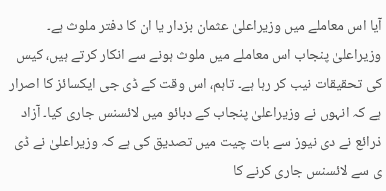آیا اس معاملے میں وزیراعلیٰ عثمان بزدار یا ان کا دفتر ملوث ہے۔
وزیراعلیٰ پنجاب اس معاملے میں ملوث ہونے سے انکار کرتے ہیں، کیس کی تحقیقات نیب کر رہا ہے۔ تاہم، اس وقت کے ڈی جی ایکسائز کا اصرار ہے کہ انہوں نے وزیراعلیٰ پنجاب کے دبائو میں لائسنس جاری کیا۔ آزاد ذرائع نے دی نیوز سے بات چیت میں تصدیق کی ہے کہ وزیراعلیٰ نے ڈی ی سے لائسنس جاری کرنے کا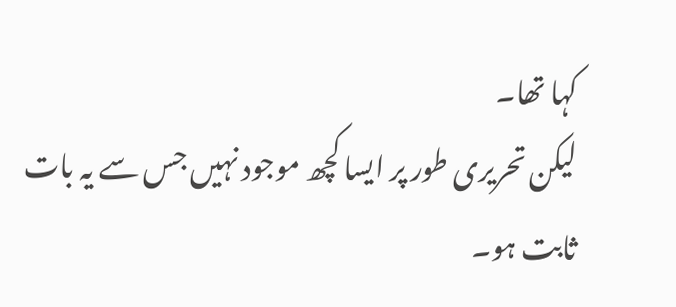کہا تھا۔
لیکن تحریری طور پر ایسا کچھ موجود نہیں جس سے یہ بات ثابت ہو۔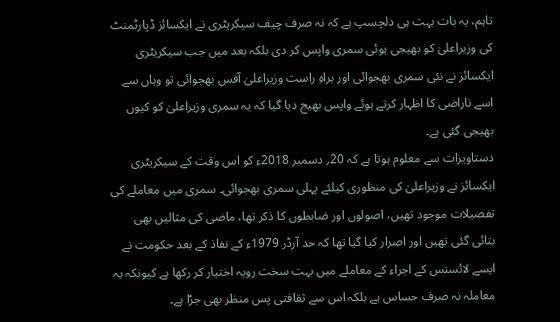تاہم، یہ بات بہت ہی دلچسپ ہے کہ نہ صرف چیف سیکریٹری نے ایکسائز ڈپارٹمنٹ کی وزیراعلیٰ کو بھیجی ہوئی سمری واپس کر دی بلکہ بعد میں جب سیکریٹری ایکسائز نے نئی سمری بھجوائی اور براہِ راست وزیراعلیٰ آفس بھجوائی تو وہاں سے اسے ناراضی کا اظہار کرتے ہوئے واپس بھیج دیا گیا کہ یہ سمری وزیراعلیٰ کو کیوں بھیجی گئی ہے۔
دستاویزات سے معلوم ہوتا ہے کہ 20؍ دسمبر 2018ء کو اس وقت کے سیکریٹری ایکسائز نے وزیراعلیٰ کی منظوری کیلئے پہلی سمری بھجوائی۔ سمری میں معاملے کی تفصیلات موجود تھیں، اصولوں اور ضابطوں کا ذکر تھا، ماضی کی مثالیں بھی بتائی گئی تھیں اور اصرار کیا گیا تھا کہ حد آرڈر 1979ء کے نفاذ کے بعد حکومت نے ایسے لائسنس کے اجراء کے معاملے میں بہت سخت رویہ اختیار کر رکھا ہے کیونکہ یہ معاملہ نہ صرف حساس ہے بلکہ اس سے ثقافتی پس منظر بھی جڑا ہے۔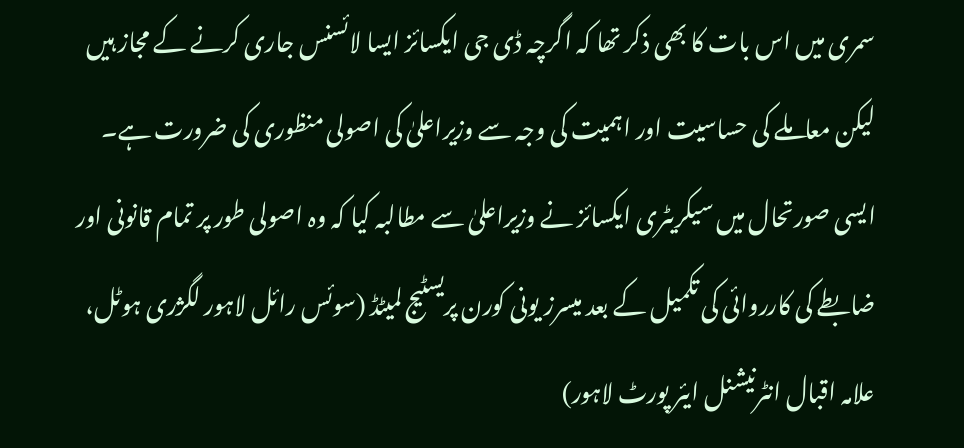سمری میں اس بات کا بھی ذکر تھا کہ اگرچہ ڈی جی ایکسائز ایسا لائسنس جاری کرنے کے مجاز ہیں لیکن معاملے کی حساسیت اور اہمیت کی وجہ سے وزیراعلیٰ کی اصولی منظوری کی ضرورت ہے۔
ایسی صورتحال میں سیکریٹری ایکسائز نے وزیراعلیٰ سے مطالبہ کیا کہ وہ اصولی طور پر تمام قانونی اور ضابطے کی کارروائی کی تکمیل کے بعد میسرز یونی کورن پریسٹیج لمیٹڈ (سوئس رائل لاہور لگژری ہوٹل، علامہ اقبال انٹرنیشنل ایئر پورٹ لاہور)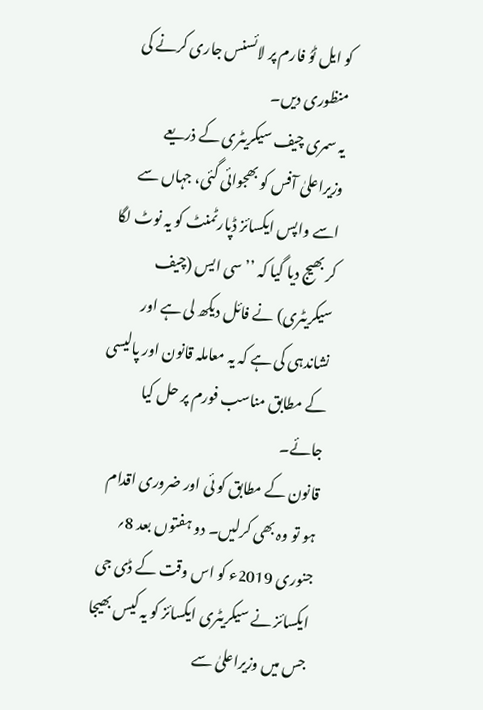کو ایل ٹوُ فارم پر لائسنس جاری کرنے کی منظوری دیں۔
یہ سمری چیف سیکریٹری کے ذریعے وزیراعلیٰ آفس کو بھجوائی گئی، جہاں سے اسے واپس ایکسائز ڈپارٹمنٹ کو یہ نوٹ لگا کر بھیج دیا گیا کہ ’’سی ایس (چیف سیکریٹری) نے فائل دیکھ لی ہے اور نشاندہی کی ہے کہ یہ معاملہ قانون اور پالیسی کے مطابق مناسب فورم پر حل کیا جائے۔
قانون کے مطابق کو ئی اور ضروری اقدام ہو تو وہ بھی کرلیں۔ دو ہفتوں بعد 8؍ جنوری 2019ء کو اس وقت کے ڈی جی ایکسائز نے سیکریٹری ایکسائز کو یہ کیس بھیجا جس میں وزیراعلیٰ سے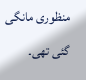منظوری مانگی گئی تھی۔